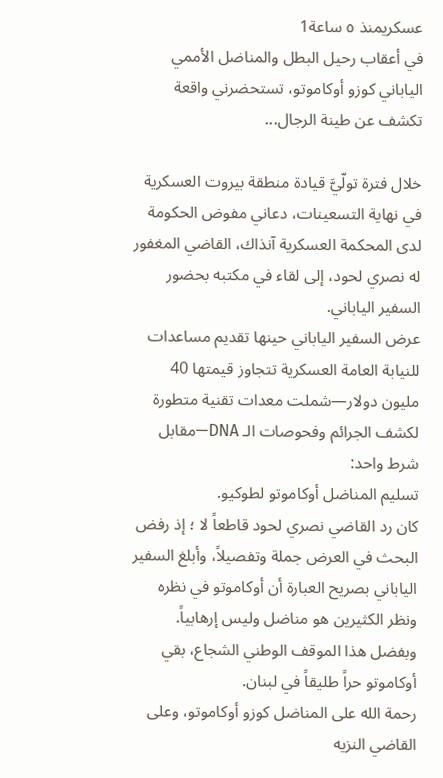عسكريمنذ ٥ ساعة1
في أعقاب رحيل البطل والمناضل الأممي الياباني كوزو أوكاموتو، تستحضرني واقعة تكشف عن طينة الرجال...

خلال فترة تولّيَّ قيادة منطقة بيروت العسكرية في نهاية التسعينات، دعاني مفوض الحكومة لدى المحكمة العسكرية آنذاك، القاضي المغفور له نصري لحود، إلى لقاء في مكتبه بحضور السفير الياباني.
عرض السفير الياباني حينها تقديم مساعدات للنيابة العامة العسكرية تتجاوز قيمتها 40 مليون دولار—شملت معدات تقنية متطورة لكشف الجرائم وفحوصات الـ DNA—مقابل شرط واحد:
تسليم المناضل أوكاموتو لطوكيو.
كان رد القاضي نصري لحود قاطعاً لا ؛ إذ رفض البحث في العرض جملة وتفصيلاً، وأبلغ السفير الياباني بصريح العبارة أن أوكاموتو في نظره ونظر الكثيرين هو مناضل وليس إرهابياً. وبفضل هذا الموقف الوطني الشجاع، بقي أوكاموتو حراً طليقاً في لبنان.
رحمة الله على المناضل كوزو أوكاموتو، وعلى القاضي النزيه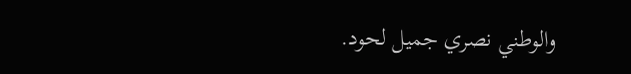والوطني نصري جميل لحود.